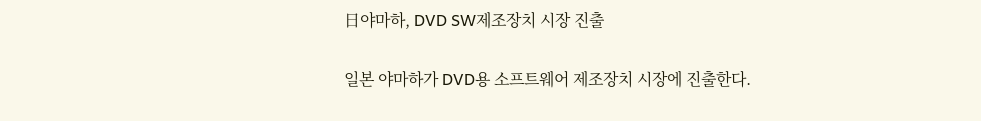日야마하, DVD SW제조장치 시장 진출

일본 야마하가 DVD용 소프트웨어 제조장치 시장에 진출한다.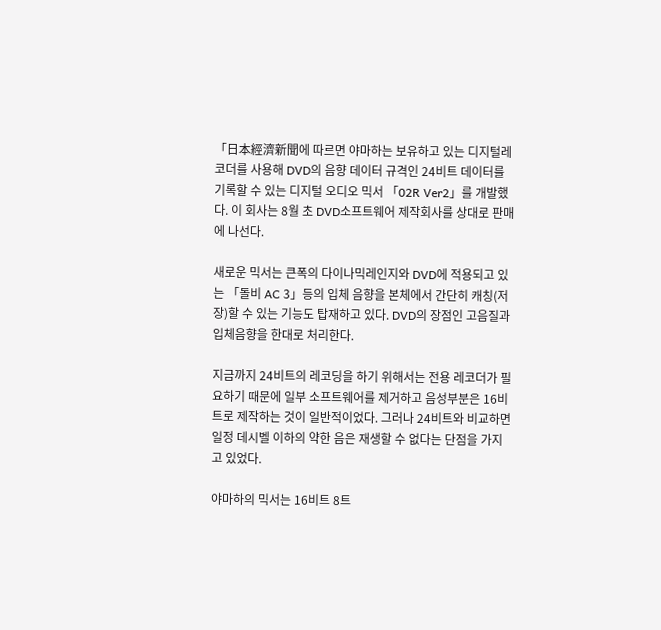「日本經濟新聞에 따르면 야마하는 보유하고 있는 디지털레코더를 사용해 DVD의 음향 데이터 규격인 24비트 데이터를 기록할 수 있는 디지털 오디오 믹서 「02R Ver2」를 개발했다. 이 회사는 8월 초 DVD소프트웨어 제작회사를 상대로 판매에 나선다.

새로운 믹서는 큰폭의 다이나믹레인지와 DVD에 적용되고 있는 「돌비 AC 3」등의 입체 음향을 본체에서 간단히 캐칭(저장)할 수 있는 기능도 탑재하고 있다. DVD의 장점인 고음질과 입체음향을 한대로 처리한다.

지금까지 24비트의 레코딩을 하기 위해서는 전용 레코더가 필요하기 때문에 일부 소프트웨어를 제거하고 음성부분은 16비트로 제작하는 것이 일반적이었다. 그러나 24비트와 비교하면 일정 데시벨 이하의 약한 음은 재생할 수 없다는 단점을 가지고 있었다.

야마하의 믹서는 16비트 8트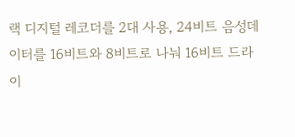랙 디지털 레코더를 2대 사용, 24비트 음성데이터를 16비트와 8비트로 나눠 16비트 드라이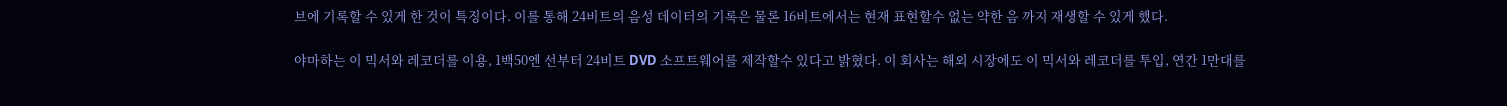브에 기록할 수 있게 한 것이 특징이다. 이를 통해 24비트의 음성 데이터의 기록은 물론 16비트에서는 현재 표현할수 없는 약한 음 까지 재생할 수 있게 했다.

야마하는 이 믹서와 레코더를 이용, 1백50엔 선부터 24비트 DVD 소프트웨어를 제작할수 있다고 밝혔다. 이 회사는 해외 시장에도 이 믹서와 레코더를 투입, 연간 1만대를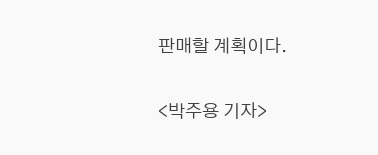판매할 계획이다.

<박주용 기자>